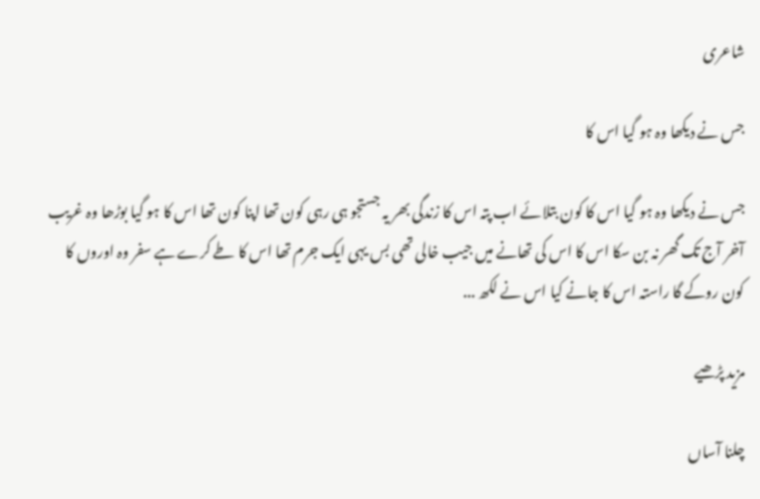شاعری

جس نے دیکھا وہ ہو گیا اس کا

جس نے دیکھا وہ ہو گیا اس کا کون بتلائے اب پتہ اس کا زندگی بھر یہ جستجو ہی رہی کون تھا اپنا کون تھا اس کا ہو گیا بوڑھا وہ غریب آخر آج تک گھر نہ بن سکا اس کا اس کی تھانے میں جیب خالی تھی بس یہی ایک جرم تھا اس کا طے کرے ہے سفر وہ اوروں کا کون روکے گا راستہ اس کا جانے کیا اس نے لکھ ...

مزید پڑھیے

چلنا آساں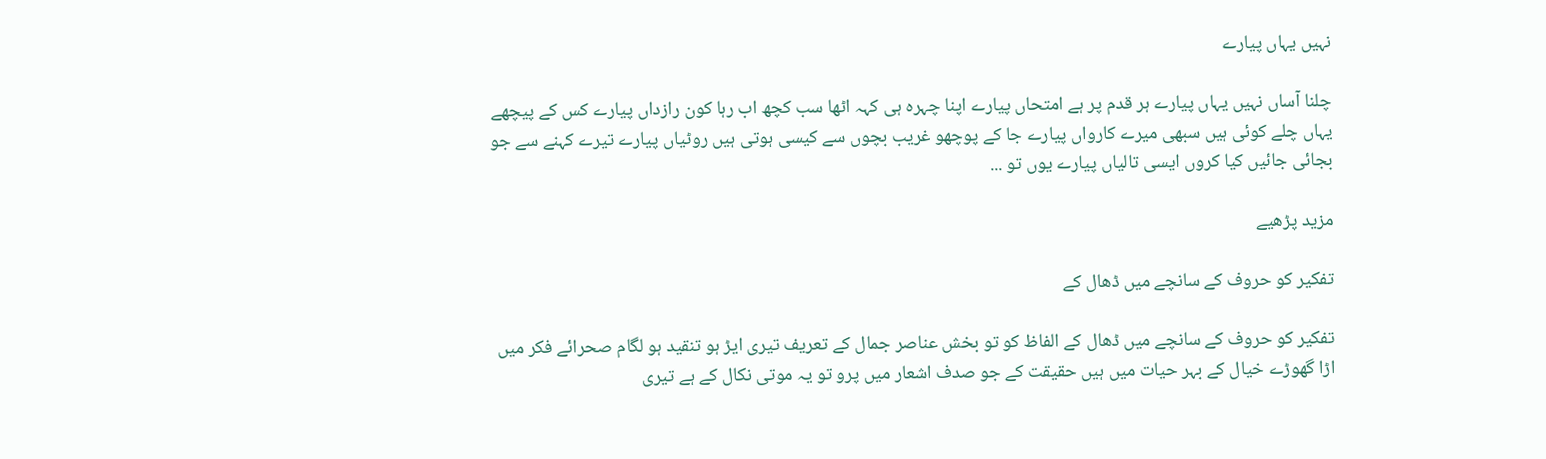نہیں یہاں پیارے

چلنا آساں نہیں یہاں پیارے ہر قدم پر ہے امتحاں پیارے اپنا چہرہ ہی کہہ اٹھا سب کچھ اب رہا کون رازداں پیارے کس کے پیچھے یہاں چلے کوئی ہیں سبھی میرے کارواں پیارے جا کے پوچھو غریب بچوں سے کیسی ہوتی ہیں روٹیاں پیارے تیرے کہنے سے جو بجائی جائیں کیا کروں ایسی تالیاں پیارے یوں تو ...

مزید پڑھیے

تفکیر کو حروف کے سانچے میں ڈھال کے

تفکیر کو حروف کے سانچے میں ڈھال کے الفاظ کو تو بخش عناصر جمال کے تعریف تیری ایڑ ہو تنقید ہو لگام صحرائے فکر میں اڑا گھوڑے خیال کے بہر حیات میں ہیں حقیقت کے جو صدف اشعار میں پرو تو یہ موتی نکال کے ہے تیری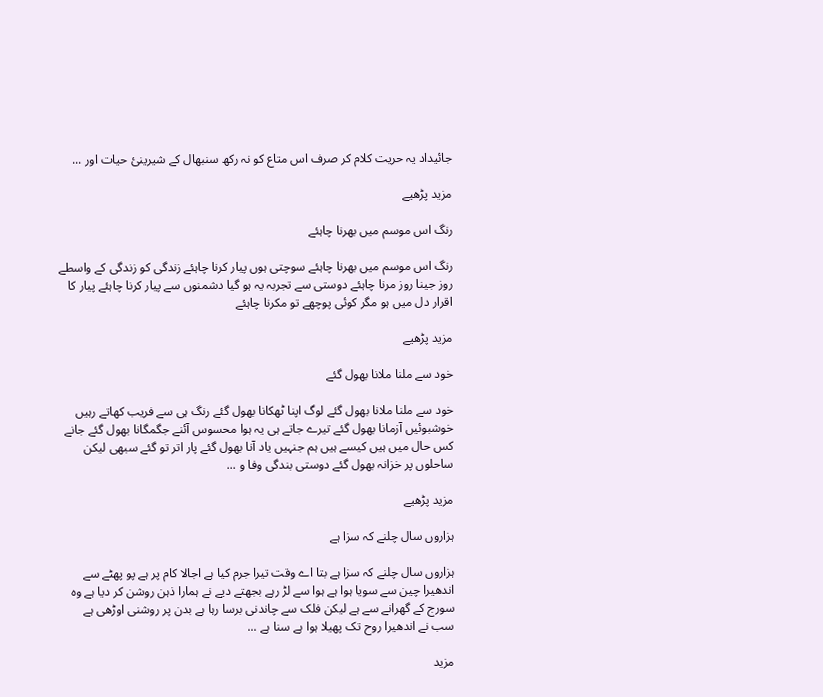جائیداد یہ حریت کلام کر صرف اس متاع کو نہ رکھ سنبھال کے شیرینیٔ حیات اور ...

مزید پڑھیے

رنگ اس موسم میں بھرنا چاہئے

رنگ اس موسم میں بھرنا چاہئے سوچتی ہوں پیار کرنا چاہئے زندگی کو زندگی کے واسطے روز جینا روز مرنا چاہئے دوستی سے تجربہ یہ ہو گیا دشمنوں سے پیار کرنا چاہئے پیار کا اقرار دل میں ہو مگر کوئی پوچھے تو مکرنا چاہئے

مزید پڑھیے

خود سے ملنا ملانا بھول گئے

خود سے ملنا ملانا بھول گئے لوگ اپنا ٹھکانا بھول گئے رنگ ہی سے فریب کھاتے رہیں خوشبوئیں آزمانا بھول گئے تیرے جاتے ہی یہ ہوا محسوس آئنے جگمگانا بھول گئے جانے کس حال میں ہیں کیسے ہیں ہم جنہیں یاد آنا بھول گئے پار اتر تو گئے سبھی لیکن ساحلوں پر خزانہ بھول گئے دوستی بندگی وفا و ...

مزید پڑھیے

ہزاروں سال چلنے کہ سزا ہے

ہزاروں سال چلنے کہ سزا ہے بتا اے وقت تیرا جرم کیا ہے اجالا کام پر ہے پو پھٹے سے اندھیرا چین سے سویا ہوا ہے ہوا سے لڑ رہے بجھتے دیے نے ہمارا ذہن روشن کر دیا ہے وہ سورج کے گھرانے سے ہے لیکن فلک سے چاندنی برسا رہا ہے بدن پر روشنی اوڑھی ہے سب نے اندھیرا روح تک پھیلا ہوا ہے سنا ہے ...

مزید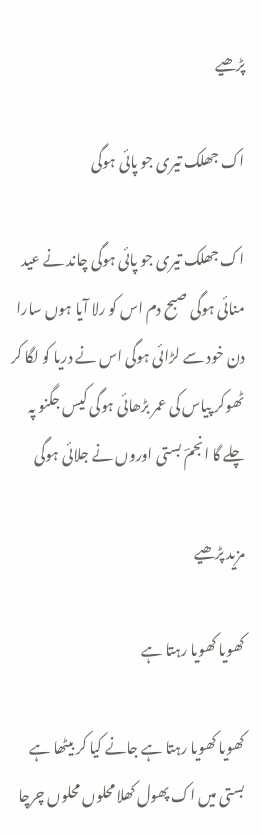پڑھیے

اک جھلک تیری جو پائی ہوگی

اک جھلک تیری جو پائی ہوگی چاند نے عید منائی ہوگی صبح دم اس کو رلا آیا ہوں سارا دن خود سے لڑائی ہوگی اس نے دریا کو لگا کر ٹھوکر پیاس کی عمر بڑھائی ہوگی کیس جگنو پہ چلے گا انجمؔ بستی اوروں نے جلائی ہوگی

مزید پڑھیے

کھویا کھویا رہتا ہے

کھویا کھویا رہتا ہے جانے کیا کر بیٹھا ہے بستی میں اک پھول کھلا محلوں محلوں چرچا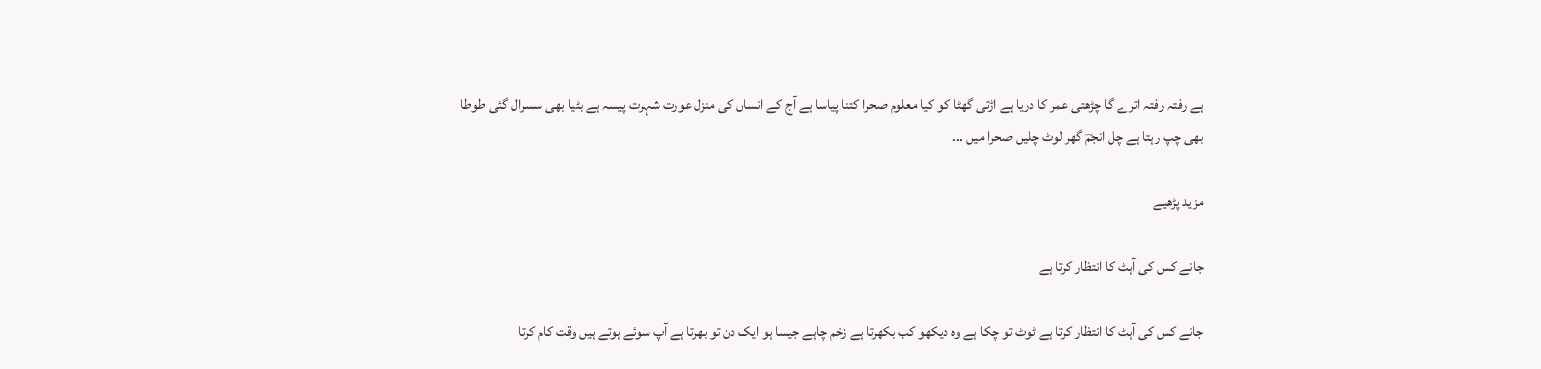ہے رفتہ رفتہ اترے گا چڑھتی عمر کا دریا ہے اڑتی گھٹا کو کیا معلوم صحرا کتنا پیاسا ہے آج کے انساں کی منزل عورت شہرت پیسہ ہے بٹیا بھی سسرال گئی طوطا بھی چپ رہتا ہے چل انجمؔ گھر لوٹ چلیں صحرا میں ...

مزید پڑھیے

جانے کس کی آہٹ کا انتظار کرتا ہے

جانے کس کی آہٹ کا انتظار کرتا ہے ٹوٹ تو چکا ہے وہ دیکھو کب بکھرتا ہے زخم چاہے جیسا ہو ایک دن تو بھرتا ہے آپ سوئے ہوتے ہیں وقت کام کرتا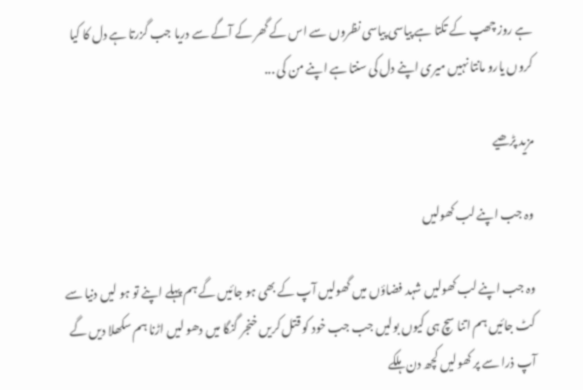ہے روز چھپ کے تکتا ہے پیاسی پیاسی نظروں سے اس کے گھر کے آگے سے دریا جب گزرتا ہے دل کا کیا کروں یارو مانتا نہیں میری اپنے دل کی سنتا ہے اپنے من کی ...

مزید پڑھیے

وہ جب اپنے لب کھولیں

وہ جب اپنے لب کھولیں شہد فضاؤں میں گھولیں آپ کے بھی ہو جائیں گے ہم پہلے اپنے تو ہو لیں دنیا سے کٹ جائیں ہم اتنا سچ ہی کیوں بولیں جب جب خود کو قتل کریں خنجر گنگا میں دھو لیں اڑنا ہم سکھلا دیں گے آپ ذرا سے پر کھولیں کچھ دن ہلکے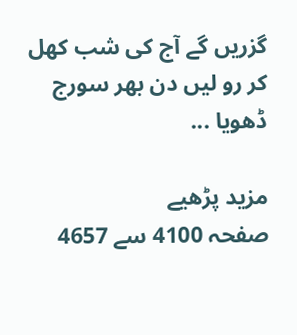گزریں گے آج کی شب کھل کر رو لیں دن بھر سورج ڈھویا ...

مزید پڑھیے
صفحہ 4100 سے 4657